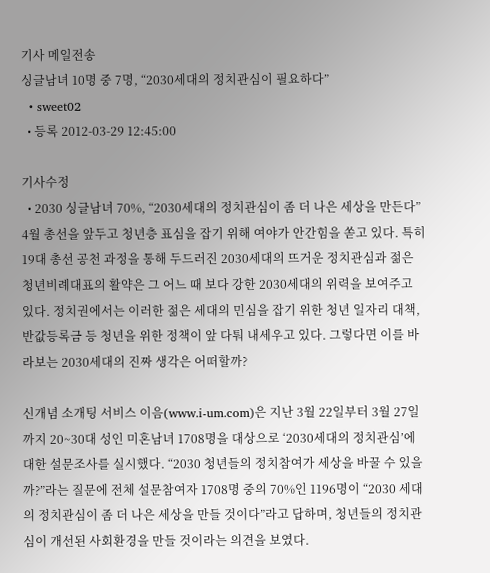기사 메일전송
싱글남녀 10명 중 7명, “2030세대의 정치관심이 필요하다”
  • sweet02
  • 등록 2012-03-29 12:45:00

기사수정
  • 2030 싱글남녀 70%, “2030세대의 정치관심이 좀 더 나은 세상을 만든다”
4월 총선을 앞두고 청년층 표심을 잡기 위해 여야가 안간힘을 쏟고 있다. 특히 19대 총선 공천 과정을 통해 두드러진 2030세대의 뜨거운 정치관심과 젊은 청년비례대표의 활약은 그 어느 때 보다 강한 2030세대의 위력을 보여주고 있다. 정치권에서는 이러한 젊은 세대의 민심을 잡기 위한 청년 일자리 대책, 반값등록금 등 청년을 위한 정책이 앞 다퉈 내세우고 있다. 그렇다면 이를 바라보는 2030세대의 진짜 생각은 어떠할까?

신개념 소개팅 서비스 이음(www.i-um.com)은 지난 3월 22일부터 3월 27일까지 20~30대 성인 미혼남녀 1708명을 대상으로 ‘2030세대의 정치관심’에 대한 설문조사를 실시했다. “2030 청년들의 정치참여가 세상을 바꿀 수 있을까?”라는 질문에 전체 설문참여자 1708명 중의 70%인 1196명이 “2030 세대의 정치관심이 좀 더 나은 세상을 만들 것이다”라고 답하며, 청년들의 정치관심이 개선된 사회환경을 만들 것이라는 의견을 보였다.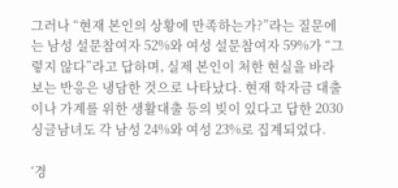그러나 “현재 본인의 상황에 만족하는가?”라는 질문에는 남성 설문참여자 52%와 여성 설문참여자 59%가 “그렇지 않다”라고 답하며, 실제 본인이 처한 현실을 바라보는 반응은 냉담한 것으로 나타났다. 현재 학자금 대출이나 가계를 위한 생활대출 등의 빚이 있다고 답한 2030 싱글남녀도 각 남성 24%와 여성 23%로 집계되었다.

‘경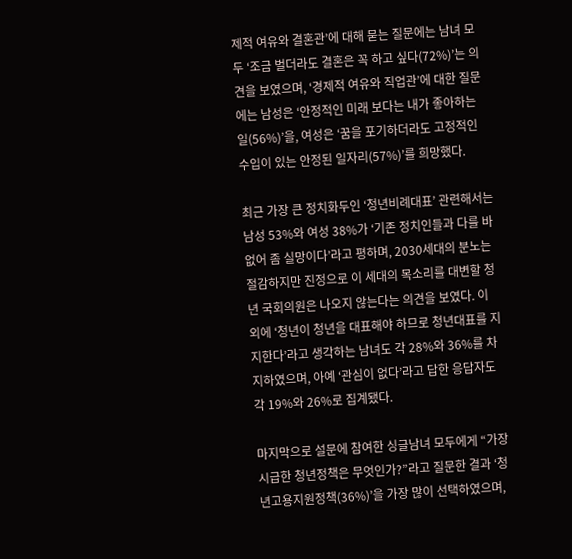제적 여유와 결혼관’에 대해 묻는 질문에는 남녀 모두 ‘조금 벌더라도 결혼은 꼭 하고 싶다(72%)’는 의견을 보였으며, ‘경제적 여유와 직업관’에 대한 질문에는 남성은 ‘안정적인 미래 보다는 내가 좋아하는 일(56%)’을, 여성은 ‘꿈을 포기하더라도 고정적인 수입이 있는 안정된 일자리(57%)’를 희망했다.

최근 가장 큰 정치화두인 ‘청년비례대표’ 관련해서는 남성 53%와 여성 38%가 ‘기존 정치인들과 다를 바 없어 좀 실망이다’라고 평하며, 2030세대의 분노는 절감하지만 진정으로 이 세대의 목소리를 대변할 청년 국회의원은 나오지 않는다는 의견을 보였다. 이 외에 ‘청년이 청년을 대표해야 하므로 청년대표를 지지한다’라고 생각하는 남녀도 각 28%와 36%를 차지하였으며, 아예 ‘관심이 없다’라고 답한 응답자도 각 19%와 26%로 집계됐다.

마지막으로 설문에 참여한 싱글남녀 모두에게 “가장 시급한 청년정책은 무엇인가?”라고 질문한 결과 ‘청년고용지원정책(36%)’을 가장 많이 선택하였으며,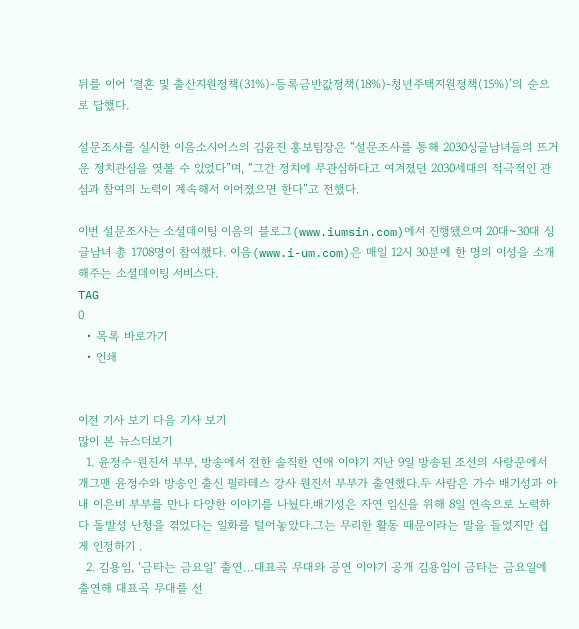뒤를 이어 ‘결혼 및 출산지원정책(31%)-등록금반값정책(18%)-청년주택지원정책(15%)’의 순으로 답했다.

설문조사를 실시한 이음소시어스의 김윤진 홍보팀장은 “설문조사를 통해 2030싱글남녀들의 뜨거운 정치관심을 엿볼 수 있었다”며, “그간 정치에 무관심하다고 여겨졌던 2030세대의 적극적인 관심과 참여의 노력이 계속해서 이어졌으면 한다”고 전했다.

이번 설문조사는 소셜데이팅 이음의 블로그(www.iumsin.com)에서 진행됐으며 20대~30대 싱글남녀 총 1708명이 참여했다. 이음(www.i-um.com)은 매일 12시 30분에 한 명의 이성을 소개해주는 소셜데이팅 서비스다.
TAG
0
  • 목록 바로가기
  • 인쇄


이전 기사 보기 다음 기사 보기
많이 본 뉴스더보기
  1. 윤정수·원진서 부부, 방송에서 전한 솔직한 연애 이야기 지난 9일 방송된 조선의 사랑꾼에서 개그맨 윤정수와 방송인 출신 필라테스 강사 원진서 부부가 출연했다.두 사람은 가수 배기성과 아내 이은비 부부를 만나 다양한 이야기를 나눴다.배기성은 자연 임신을 위해 8일 연속으로 노력하다 돌발성 난청을 겪었다는 일화를 털어놓았다.그는 무리한 활동 때문이라는 말을 들었지만 쉽게 인정하기 .
  2. 김용임, ‘금타는 금요일’ 출연…대표곡 무대와 공연 이야기 공개 김용임이 금타는 금요일에 출연해 대표곡 무대를 선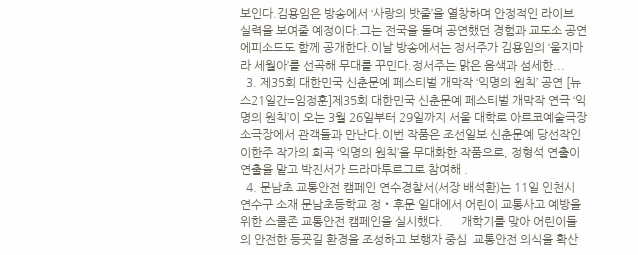보인다.김용임은 방송에서 ‘사랑의 밧줄’을 열창하며 안정적인 라이브 실력을 보여줄 예정이다.그는 전국을 돌며 공연했던 경험과 교도소 공연 에피소드도 함께 공개한다.이날 방송에서는 정서주가 김용임의 ‘울지마라 세월아’를 선곡해 무대를 꾸민다.정서주는 맑은 음색과 섬세한...
  3. 제35회 대한민국 신춘문예 페스티벌 개막작 ‘익명의 원칙’ 공연 [뉴스21일간=임정훈]제35회 대한민국 신춘문예 페스티벌 개막작 연극 ‘익명의 원칙’이 오는 3월 26일부터 29일까지 서울 대학로 아르코예술극장 소극장에서 관객들과 만난다.이번 작품은 조선일보 신춘문예 당선작인 이한주 작가의 희곡 ‘익명의 원칙’을 무대화한 작품으로, 정형석 연출이 연출을 맡고 박진서가 드라마투르그로 참여해 .
  4. 문남초 교통안전 캠페인 연수경찰서(서장 배석환)는 11일 인천시 연수구 소재 문남초등학교 정‧후문 일대에서 어린이 교통사고 예방을 위한 스쿨존 교통안전 캠페인을 실시했다.      개학기를 맞아 어린이들의 안전한 등굣길 환경을 조성하고 보행자 중심  교통안전 의식을 확산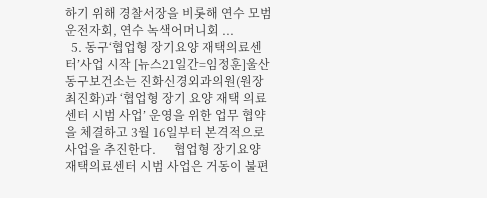하기 위해 경찰서장을 비롯해 연수 모범운전자회, 연수 녹색어머니회 ...
  5. 동구‘협업형 장기요양 재택의료센터’사업 시작 [뉴스21일간=임정훈]울산 동구보건소는 진화신경외과의원(원장 최진화)과 ‘협업형 장기 요양 재택 의료센터 시범 사업’ 운영을 위한 업무 협약을 체결하고 3월 16일부터 본격적으로 사업을 추진한다.      협업형 장기요양 재택의료센터 시범 사업은 거동이 불편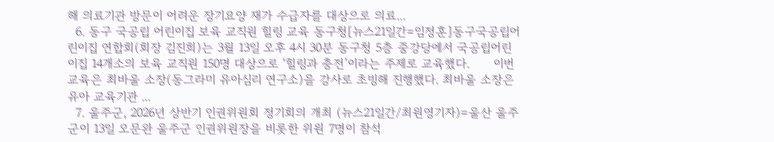해 의료기관 방문이 어려운 장기요양 재가 수급자를 대상으로 의료...
  6. 동구 국공립 어린이집 보육 교직원 힐링 교육 동구청[뉴스21일간=임정훈]동구국공립어린이집 연합회(회장 김진희)는 3월 13일 오후 4시 30분 동구청 5층 중강당에서 국공립어린이집 14개소의 보육 교직원 150명 대상으로 ‘힐링과 충전’이라는 주제로 교육했다.      이번 교육은 최바울 소장(동그라미 유아심리 연구소)을 강사로 초빙해 진행했다. 최바울 소장은 유아 교육기관 ...
  7. 울주군, 2026년 상반기 인권위원회 정기회의 개최 (뉴스21일간/최원영기자)=울산 울주군이 13일 오문완 울주군 인권위원장을 비롯한 위원 7명이 참석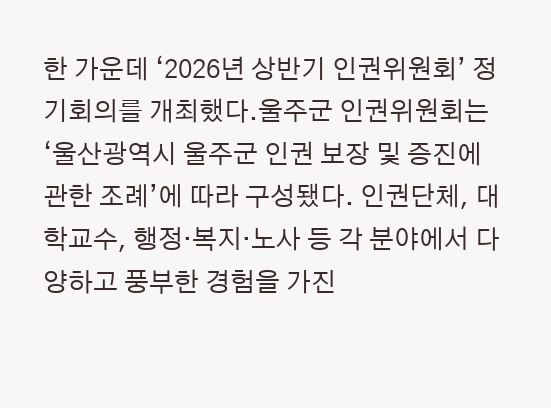한 가운데 ‘2026년 상반기 인권위원회’ 정기회의를 개최했다.울주군 인권위원회는‘울산광역시 울주군 인권 보장 및 증진에 관한 조례’에 따라 구성됐다. 인권단체, 대학교수, 행정·복지·노사 등 각 분야에서 다양하고 풍부한 경험을 가진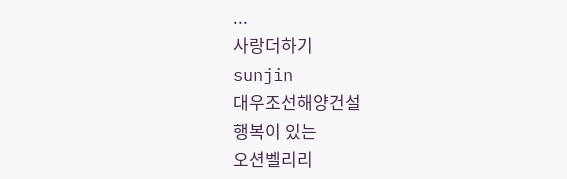...
사랑더하기
sunjin
대우조선해양건설
행복이 있는
오션벨리리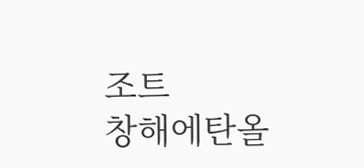조트
창해에탄올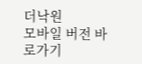더낙원
모바일 버전 바로가기